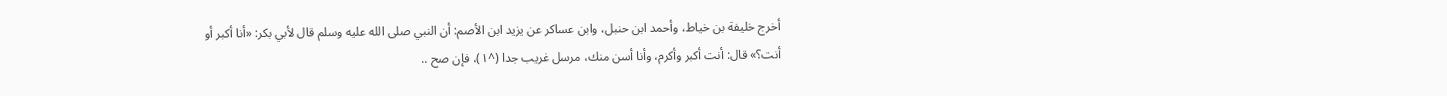أخرج خليفة بن خياط، وأحمد ابن حنبل، وابن عساكر عن يزيد ابن الأصم: أن النبي صلى الله عليه وسلم قال لأبي بكر: «أنا أكبر أو أنت؟» قال: أنت أكبر وأكرم، وأنا أسن منك، مرسل غريب جدا (^١)، فإن صح ..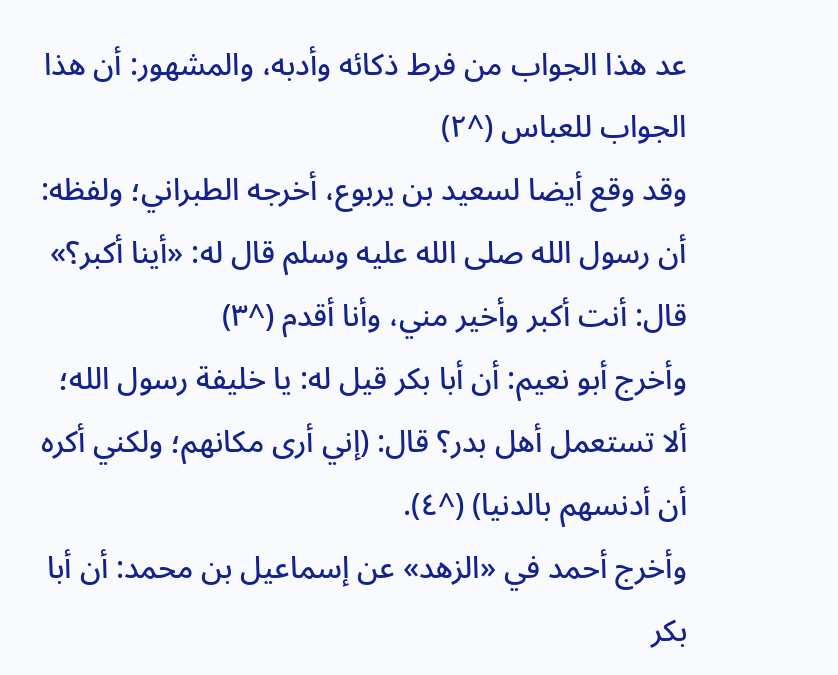عد هذا الجواب من فرط ذكائه وأدبه، والمشهور: أن هذا الجواب للعباس (^٢)
وقد وقع أيضا لسعيد بن يربوع، أخرجه الطبراني؛ ولفظه: أن رسول الله صلى الله عليه وسلم قال له: «أينا أكبر؟» قال: أنت أكبر وأخير مني، وأنا أقدم (^٣)
وأخرج أبو نعيم: أن أبا بكر قيل له: يا خليفة رسول الله؛ ألا تستعمل أهل بدر؟ قال: (إني أرى مكانهم؛ ولكني أكره أن أدنسهم بالدنيا) (^٤).
وأخرج أحمد في «الزهد» عن إسماعيل بن محمد: أن أبا بكر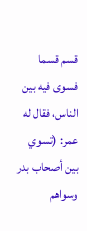قسم قسما فسوى فيه بين الناس، فقال له عمر: (تسوي بين أصحاب بدر وسواهم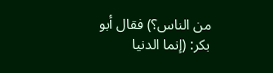من الناس؟) فقال أبو بكر: (إنما الدنيا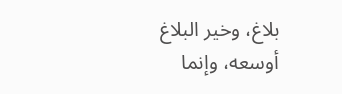بلاغ، وخير البلاغ أوسعه، وإنما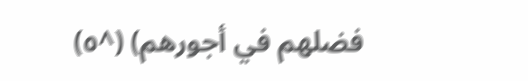فضلهم في أجورهم) (^٥)